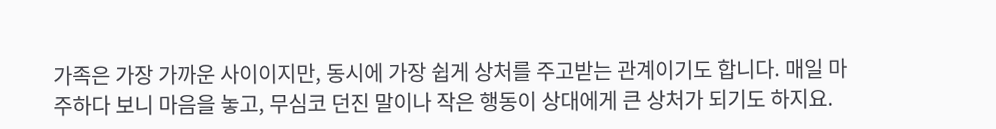가족은 가장 가까운 사이이지만, 동시에 가장 쉽게 상처를 주고받는 관계이기도 합니다. 매일 마주하다 보니 마음을 놓고, 무심코 던진 말이나 작은 행동이 상대에게 큰 상처가 되기도 하지요.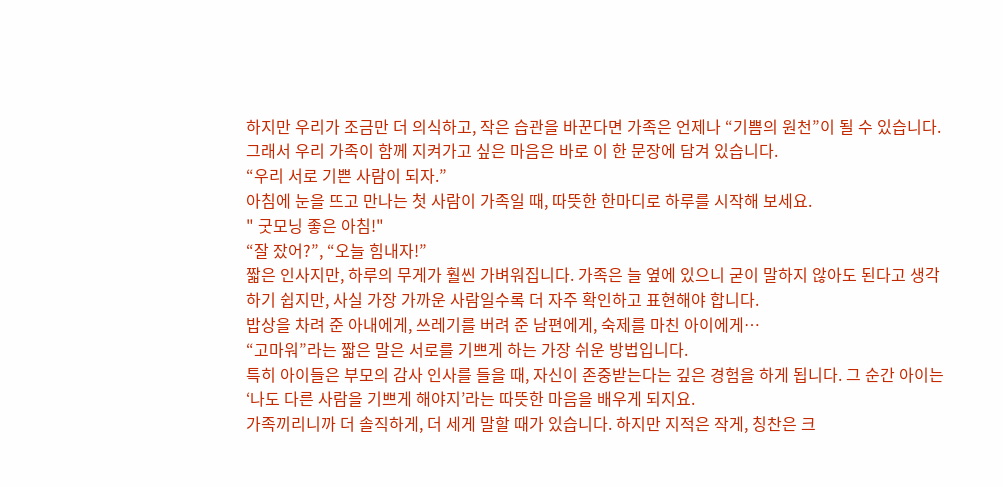하지만 우리가 조금만 더 의식하고, 작은 습관을 바꾼다면 가족은 언제나 “기쁨의 원천”이 될 수 있습니다. 그래서 우리 가족이 함께 지켜가고 싶은 마음은 바로 이 한 문장에 담겨 있습니다.
“우리 서로 기쁜 사람이 되자.”
아침에 눈을 뜨고 만나는 첫 사람이 가족일 때, 따뜻한 한마디로 하루를 시작해 보세요.
" 굿모닝 좋은 아침!"
“잘 잤어?”, “오늘 힘내자!”
짧은 인사지만, 하루의 무게가 훨씬 가벼워집니다. 가족은 늘 옆에 있으니 굳이 말하지 않아도 된다고 생각하기 쉽지만, 사실 가장 가까운 사람일수록 더 자주 확인하고 표현해야 합니다.
밥상을 차려 준 아내에게, 쓰레기를 버려 준 남편에게, 숙제를 마친 아이에게…
“고마워”라는 짧은 말은 서로를 기쁘게 하는 가장 쉬운 방법입니다.
특히 아이들은 부모의 감사 인사를 들을 때, 자신이 존중받는다는 깊은 경험을 하게 됩니다. 그 순간 아이는 ‘나도 다른 사람을 기쁘게 해야지’라는 따뜻한 마음을 배우게 되지요.
가족끼리니까 더 솔직하게, 더 세게 말할 때가 있습니다. 하지만 지적은 작게, 칭찬은 크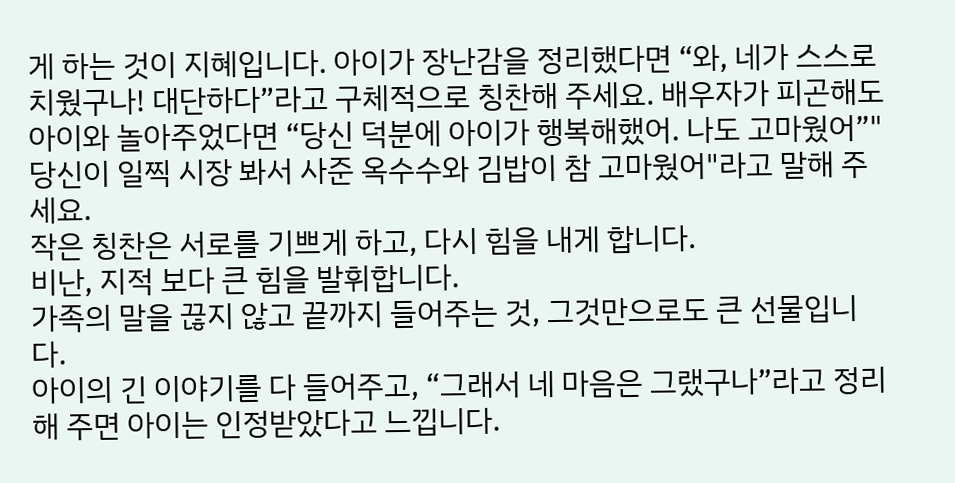게 하는 것이 지혜입니다. 아이가 장난감을 정리했다면 “와, 네가 스스로 치웠구나! 대단하다”라고 구체적으로 칭찬해 주세요. 배우자가 피곤해도 아이와 놀아주었다면 “당신 덕분에 아이가 행복해했어. 나도 고마웠어”" 당신이 일찍 시장 봐서 사준 옥수수와 김밥이 참 고마웠어"라고 말해 주세요.
작은 칭찬은 서로를 기쁘게 하고, 다시 힘을 내게 합니다.
비난, 지적 보다 큰 힘을 발휘합니다.
가족의 말을 끊지 않고 끝까지 들어주는 것, 그것만으로도 큰 선물입니다.
아이의 긴 이야기를 다 들어주고, “그래서 네 마음은 그랬구나”라고 정리해 주면 아이는 인정받았다고 느낍니다.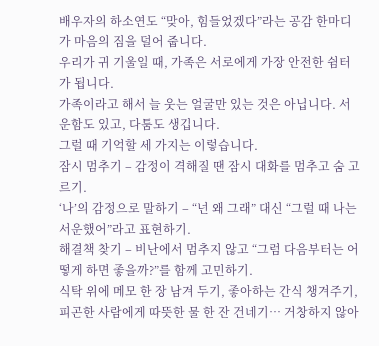배우자의 하소연도 “맞아, 힘들었겠다”라는 공감 한마디가 마음의 짐을 덜어 줍니다.
우리가 귀 기울일 때, 가족은 서로에게 가장 안전한 쉼터가 됩니다.
가족이라고 해서 늘 웃는 얼굴만 있는 것은 아닙니다. 서운함도 있고, 다툼도 생깁니다.
그럴 때 기억할 세 가지는 이렇습니다.
잠시 멈추기 – 감정이 격해질 땐 잠시 대화를 멈추고 숨 고르기.
‘나’의 감정으로 말하기 – “넌 왜 그래” 대신 “그럴 때 나는 서운했어”라고 표현하기.
해결책 찾기 – 비난에서 멈추지 않고 “그럼 다음부터는 어떻게 하면 좋을까?”를 함께 고민하기.
식탁 위에 메모 한 장 남겨 두기, 좋아하는 간식 챙겨주기, 피곤한 사람에게 따뜻한 물 한 잔 건네기… 거창하지 않아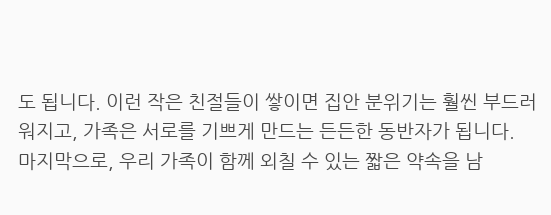도 됩니다. 이런 작은 친절들이 쌓이면 집안 분위기는 훨씬 부드러워지고, 가족은 서로를 기쁘게 만드는 든든한 동반자가 됩니다.
마지막으로, 우리 가족이 함께 외칠 수 있는 짧은 약속을 남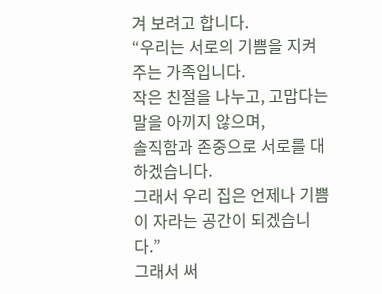겨 보려고 합니다.
“우리는 서로의 기쁨을 지켜 주는 가족입니다.
작은 친절을 나누고, 고맙다는 말을 아끼지 않으며,
솔직함과 존중으로 서로를 대하겠습니다.
그래서 우리 집은 언제나 기쁨이 자라는 공간이 되겠습니다.”
그래서 써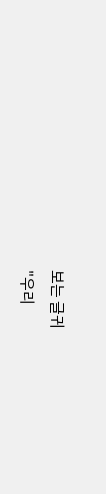보는 글귀
"우리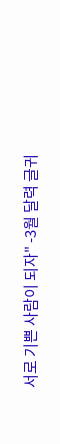서로 기쁜 사람이 되자" -3월 달력 글귀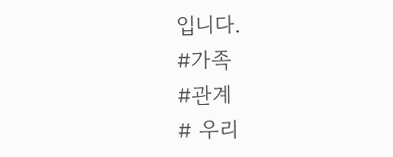입니다.
#가족
#관계
# 우리